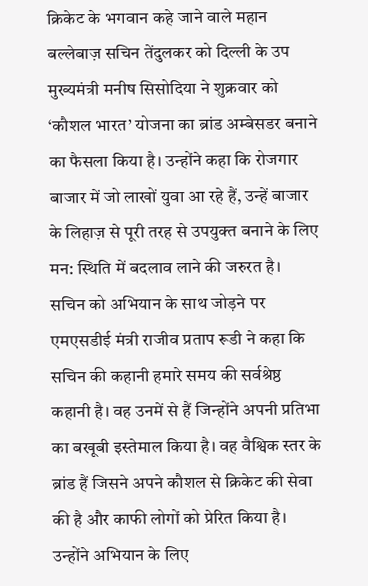क्रिकेट के भगवान कहे जाने वाले महान बल्लेबाज़ सचिन तेंदुलकर को दिल्ली के उप मुख्यमंत्री मनीष सिसोदिया ने शुक्रवार को ‘कौशल भारत’ योजना का ब्रांड अम्बेसडर बनाने का फैसला किया है। उन्होंने कहा कि रोजगार बाजार में जो लाखों युवा आ रहे हैं, उन्हें बाजार के लिहाज़ से पूरी तरह से उपयुक्त बनाने के लिए मन: स्थिति में बदलाव लाने की जरुरत है।
सचिन को अभियान के साथ जोड़ने पर एमएसडीई मंत्री राजीव प्रताप रूडी ने कहा कि सचिन की कहानी हमारे समय की सर्वश्रेष्ठ कहानी है। वह उनमें से हैं जिन्होंने अपनी प्रतिभा का बखूबी इस्तेमाल किया है। वह वैश्विक स्तर के ब्रांड हैं जिसने अपने कौशल से क्रिकेट की सेवा की है और काफी लोगों को प्रेरित किया है।
उन्होंने अभियान के लिए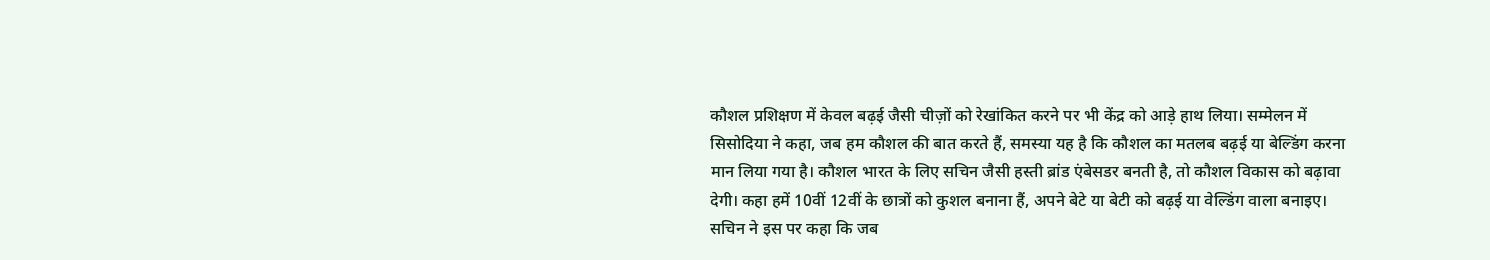कौशल प्रशिक्षण में केवल बढ़ई जैसी चीज़ों को रेखांकित करने पर भी केंद्र को आड़े हाथ लिया। सम्मेलन में सिसोदिया ने कहा, जब हम कौशल की बात करते हैं, समस्या यह है कि कौशल का मतलब बढ़ई या बेल्डिंग करना मान लिया गया है। कौशल भारत के लिए सचिन जैसी हस्ती ब्रांड एंबेसडर बनती है, तो कौशल विकास को बढ़ावा देगी। कहा हमें 10वीं 12वीं के छात्रों को कुशल बनाना हैं, अपने बेटे या बेटी को बढ़ई या वेल्डिंग वाला बनाइए।
सचिन ने इस पर कहा कि जब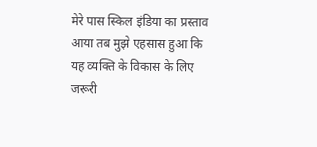मेरे पास स्किल इंडिया का प्रस्ताव आया तब मुझे एहसास हुआ कि यह व्यक्ति के विकास के लिए जरूरी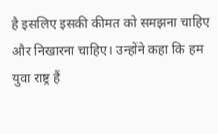है इसलिए इसकी कीमत को समझना चाहिए और निखारना चाहिए। उन्होंने कहा कि हम युवा राष्ट्र हैं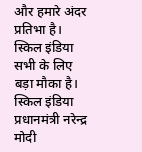और हमारे अंदर प्रतिभा है।
स्किल इंडिया सभी के लिए बड़ा मौका है। स्किल इंडिया प्रधानमंत्री नरेन्द्र मोदी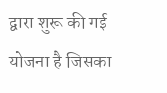द्वारा शुरू की गई योजना है जिसका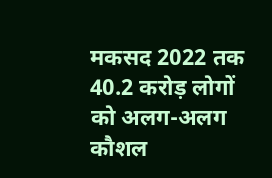मकसद 2022 तक 40.2 करोड़ लोगों को अलग-अलग कौशल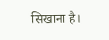सिखाना है।